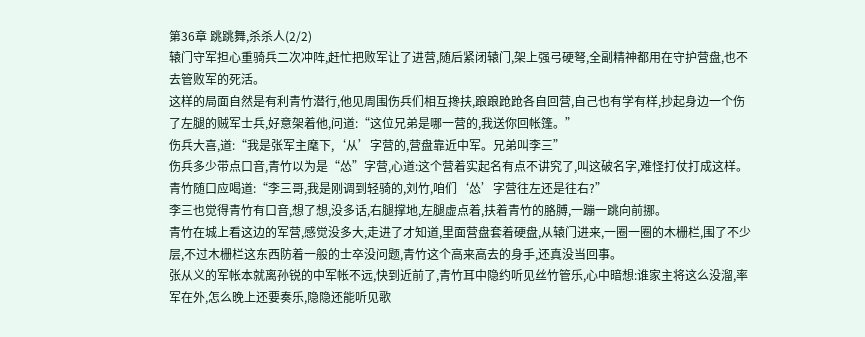第36章 跳跳舞,杀杀人(2/2)
辕门守军担心重骑兵二次冲阵,赶忙把败军让了进营,随后紧闭辕门,架上强弓硬弩,全副精神都用在守护营盘,也不去管败军的死活。
这样的局面自然是有利青竹潜行,他见周围伤兵们相互搀扶,踉踉跄跄各自回营,自己也有学有样,抄起身边一个伤了左腿的贼军士兵,好意架着他,问道:“这位兄弟是哪一营的,我送你回帐篷。”
伤兵大喜,道:“我是张军主麾下,‘从’字营的,营盘靠近中军。兄弟叫李三”
伤兵多少带点口音,青竹以为是“怂”字营,心道:这个营着实起名有点不讲究了,叫这破名字,难怪打仗打成这样。
青竹随口应喝道:“李三哥,我是刚调到轻骑的,刘竹,咱们‘怂’字营往左还是往右?”
李三也觉得青竹有口音,想了想,没多话,右腿撑地,左腿虚点着,扶着青竹的胳膊,一蹦一跳向前挪。
青竹在城上看这边的军营,感觉没多大,走进了才知道,里面营盘套着硬盘,从辕门进来,一圈一圈的木栅栏,围了不少层,不过木栅栏这东西防着一般的士卒没问题,青竹这个高来高去的身手,还真没当回事。
张从义的军帐本就离孙锐的中军帐不远,快到近前了,青竹耳中隐约听见丝竹管乐,心中暗想:谁家主将这么没溜,率军在外,怎么晚上还要奏乐,隐隐还能听见歌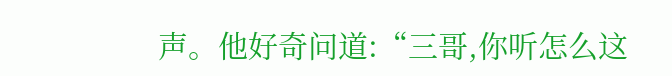声。他好奇问道:“三哥,你听怎么这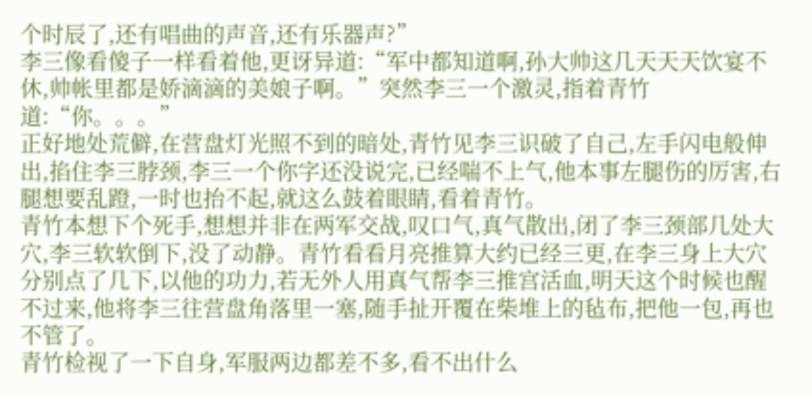个时辰了,还有唱曲的声音,还有乐器声?”
李三像看傻子一样看着他,更讶异道:“军中都知道啊,孙大帅这几天天天饮宴不休,帅帐里都是娇滴滴的美娘子啊。”突然李三一个激灵,指着青竹道:“你。。。”
正好地处荒僻,在营盘灯光照不到的暗处,青竹见李三识破了自己,左手闪电般伸出,掐住李三脖颈,李三一个你字还没说完,已经喘不上气,他本事左腿伤的厉害,右腿想要乱蹬,一时也抬不起,就这么鼓着眼睛,看着青竹。
青竹本想下个死手,想想并非在两军交战,叹口气,真气散出,闭了李三颈部几处大穴,李三软软倒下,没了动静。青竹看看月亮推算大约已经三更,在李三身上大穴分别点了几下,以他的功力,若无外人用真气帮李三推宫活血,明天这个时候也醒不过来,他将李三往营盘角落里一塞,随手扯开覆在柴堆上的毡布,把他一包,再也不管了。
青竹检视了一下自身,军服两边都差不多,看不出什么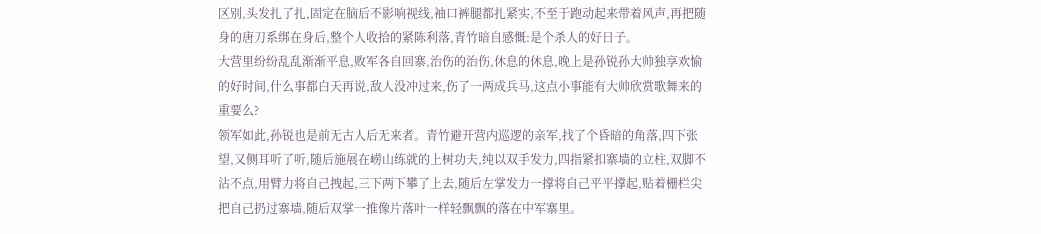区别,头发扎了扎,固定在脑后不影响视线,袖口裤腿都扎紧实,不至于跑动起来带着风声,再把随身的唐刀系绑在身后,整个人收拾的紧陈利落,青竹暗自感慨:是个杀人的好日子。
大营里纷纷乱乱渐渐平息,败军各自回寨,治伤的治伤,休息的休息,晚上是孙锐孙大帅独享欢愉的好时间,什么事都白天再说,敌人没冲过来,伤了一两成兵马,这点小事能有大帅欣赏歌舞来的重要么?
领军如此,孙锐也是前无古人后无来者。青竹避开营内巡逻的亲军,找了个昏暗的角落,四下张望,又侧耳听了听,随后施展在崂山练就的上树功夫,纯以双手发力,四指紧扣寨墙的立柱,双脚不沾不点,用臂力将自己拽起,三下两下攀了上去,随后左掌发力一撑将自己平平撑起,贴着栅栏尖把自己扔过寨墙,随后双掌一推像片落叶一样轻飘飘的落在中军寨里。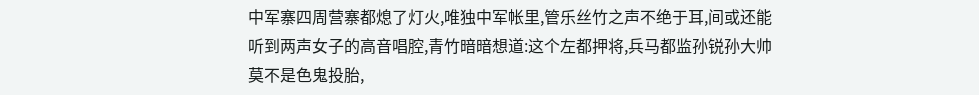中军寨四周营寨都熄了灯火,唯独中军帐里,管乐丝竹之声不绝于耳,间或还能听到两声女子的高音唱腔,青竹暗暗想道:这个左都押将,兵马都监孙锐孙大帅莫不是色鬼投胎,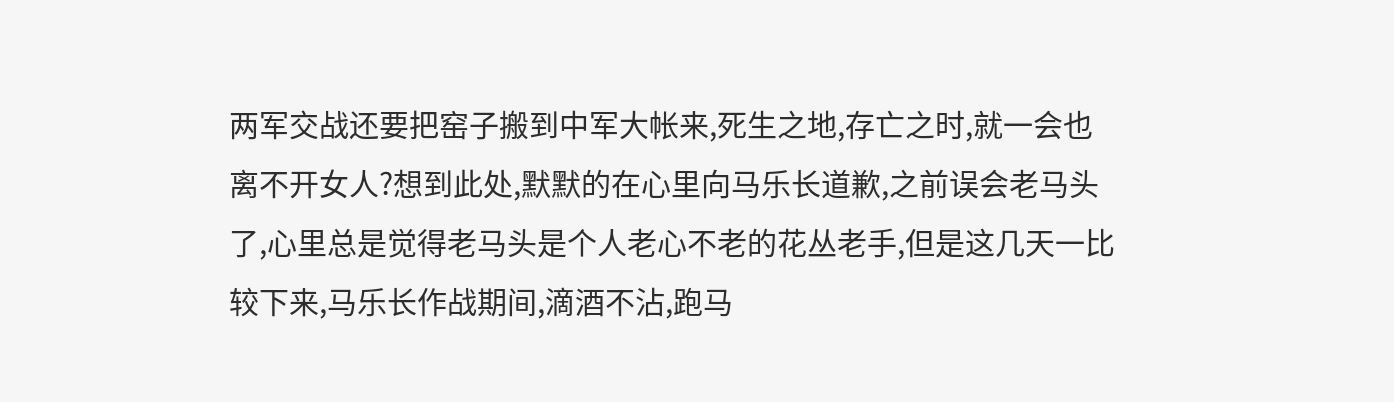两军交战还要把窑子搬到中军大帐来,死生之地,存亡之时,就一会也离不开女人?想到此处,默默的在心里向马乐长道歉,之前误会老马头了,心里总是觉得老马头是个人老心不老的花丛老手,但是这几天一比较下来,马乐长作战期间,滴酒不沾,跑马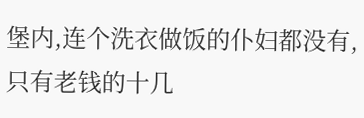堡内,连个洗衣做饭的仆妇都没有,只有老钱的十几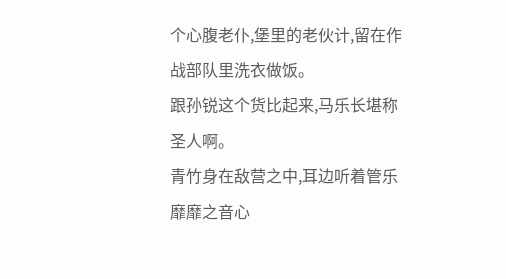个心腹老仆,堡里的老伙计,留在作战部队里洗衣做饭。
跟孙锐这个货比起来,马乐长堪称圣人啊。
青竹身在敌营之中,耳边听着管乐靡靡之音心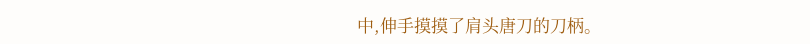中,伸手摸摸了肩头唐刀的刀柄。